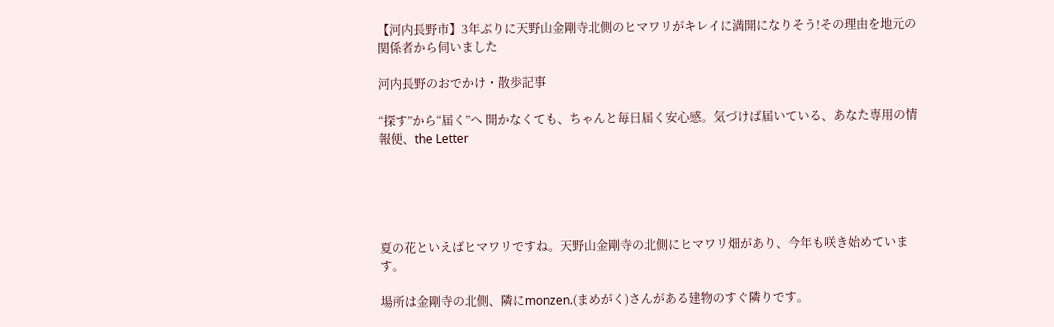【河内長野市】3年ぶりに天野山金剛寺北側のヒマワリがキレイに満開になりそう!その理由を地元の関係者から伺いました

河内長野のおでかけ・散歩記事

“探す”から“届く”へ 開かなくても、ちゃんと毎日届く安心感。気づけば届いている、あなた専用の情報便、the Letter





夏の花といえばヒマワリですね。天野山金剛寺の北側にヒマワリ畑があり、今年も咲き始めています。

場所は金剛寺の北側、隣にmonzen.(まめがく)さんがある建物のすぐ隣りです。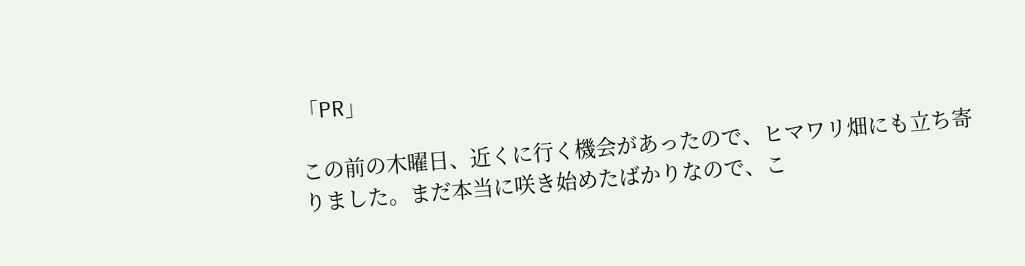「PR」

この前の木曜日、近くに行く機会があったので、ヒマワリ畑にも立ち寄りました。まだ本当に咲き始めたばかりなので、こ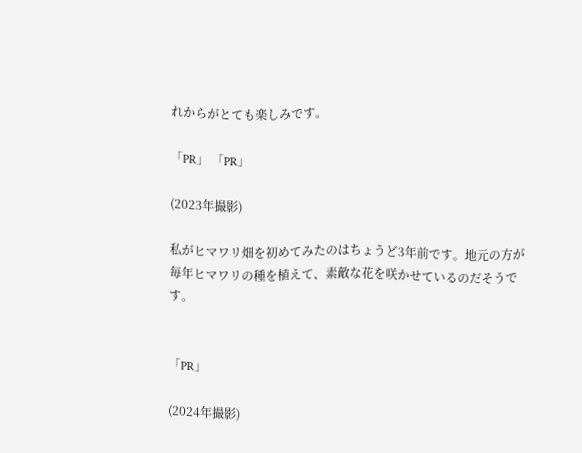れからがとても楽しみです。

「PR」 「PR」

(2023年撮影)

私がヒマワリ畑を初めてみたのはちょうど3年前です。地元の方が毎年ヒマワリの種を植えて、素敵な花を咲かせているのだそうです。


「PR」

(2024年撮影)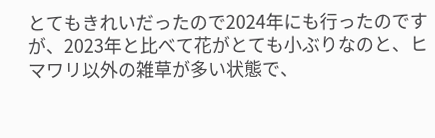とてもきれいだったので2024年にも行ったのですが、2023年と比べて花がとても小ぶりなのと、ヒマワリ以外の雑草が多い状態で、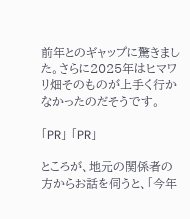前年とのギャップに驚きました。さらに2025年はヒマワリ畑そのものが上手く行かなかったのだそうです。

「PR」 「PR」

ところが、地元の関係者の方からお話を伺うと、「今年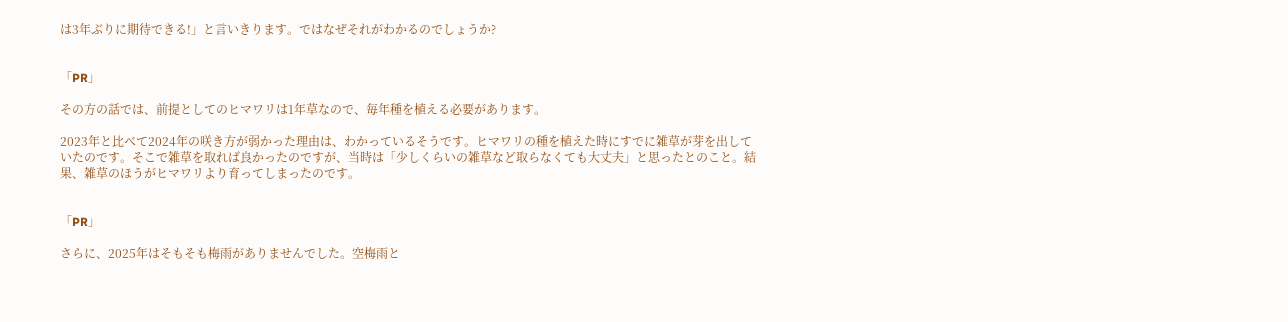は3年ぶりに期待できる!」と言いきります。ではなぜそれがわかるのでしょうか?


「PR」

その方の話では、前提としてのヒマワリは1年草なので、毎年種を植える必要があります。

2023年と比べて2024年の咲き方が弱かった理由は、わかっているそうです。ヒマワリの種を植えた時にすでに雑草が芽を出していたのです。そこで雑草を取れば良かったのですが、当時は「少しくらいの雑草など取らなくても大丈夫」と思ったとのこと。結果、雑草のほうがヒマワリより育ってしまったのです。


「PR」

さらに、2025年はそもそも梅雨がありませんでした。空梅雨と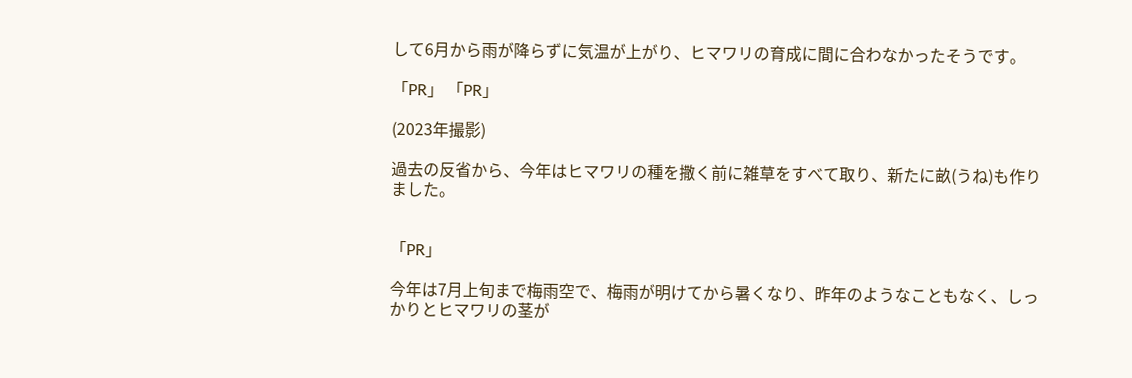して6月から雨が降らずに気温が上がり、ヒマワリの育成に間に合わなかったそうです。

「PR」 「PR」

(2023年撮影)

過去の反省から、今年はヒマワリの種を撒く前に雑草をすべて取り、新たに畝(うね)も作りました。


「PR」

今年は7月上旬まで梅雨空で、梅雨が明けてから暑くなり、昨年のようなこともなく、しっかりとヒマワリの茎が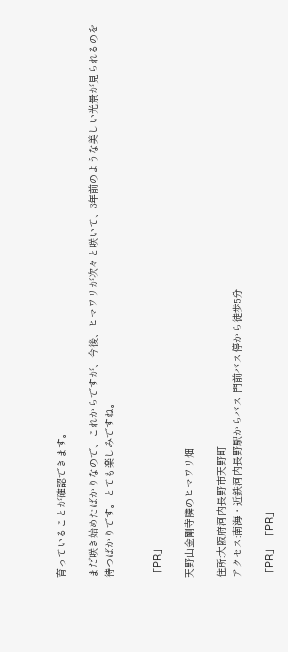育っていることが確認できます。

まだ咲き始めたばかりなので、これからですが、今後、ヒマワリが次々と咲いて、3年前のような美しい光景が見られるのを待つばかりです。とても楽しみですね。


「PR」

天野山金剛寺隣のヒマワリ畑

住所:大阪府河内長野市天野町
アクセス:南海・近鉄河内長野駅からバス 門前バス停から徒歩5分

「PR」 「PR」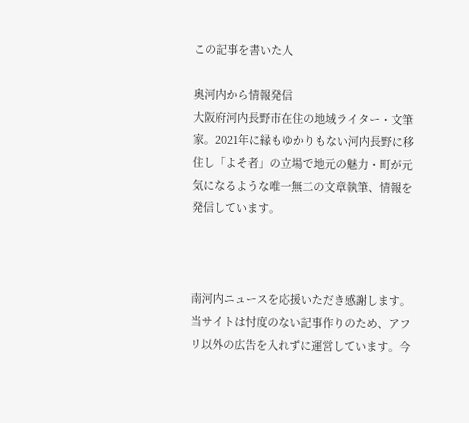この記事を書いた人

奥河内から情報発信
大阪府河内長野市在住の地域ライター・文筆家。2021年に縁もゆかりもない河内長野に移住し「よそ者」の立場で地元の魅力・町が元気になるような唯一無二の文章執筆、情報を発信しています。



南河内ニュースを応援いただき感謝します。当サイトは忖度のない記事作りのため、アフリ以外の広告を入れずに運営しています。今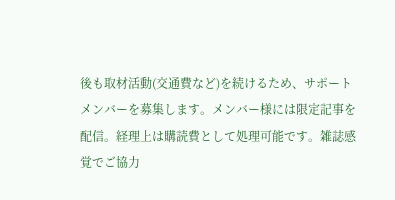後も取材活動(交通費など)を続けるため、サポートメンバーを募集します。メンバー様には限定記事を配信。経理上は購読費として処理可能です。雑誌感覚でご協力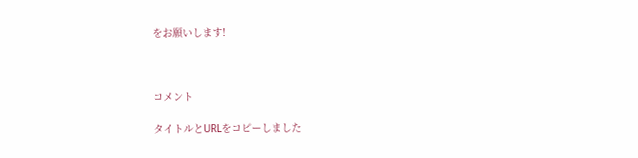をお願いします!



コメント

タイトルとURLをコピーしました